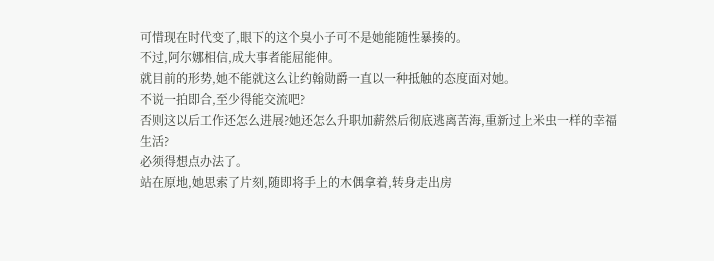可惜现在时代变了,眼下的这个臭小子可不是她能随性暴揍的。
不过,阿尔娜相信,成大事者能屈能伸。
就目前的形势,她不能就这么让约翰勋爵一直以一种抵触的态度面对她。
不说一拍即合,至少得能交流吧?
否则这以后工作还怎么进展?她还怎么升职加薪然后彻底逃离苦海,重新过上米虫一样的幸福生活?
必须得想点办法了。
站在原地,她思索了片刻,随即将手上的木偶拿着,转身走出房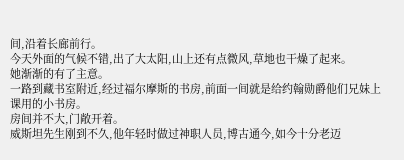间,沿着长廊前行。
今天外面的气候不错,出了大太阳,山上还有点微风,草地也干燥了起来。
她渐渐的有了主意。
一路到藏书室附近,经过福尔摩斯的书房,前面一间就是给约翰勋爵他们兄妹上课用的小书房。
房间并不大,门敞开着。
威斯坦先生刚到不久,他年轻时做过神职人员,博古通今,如今十分老迈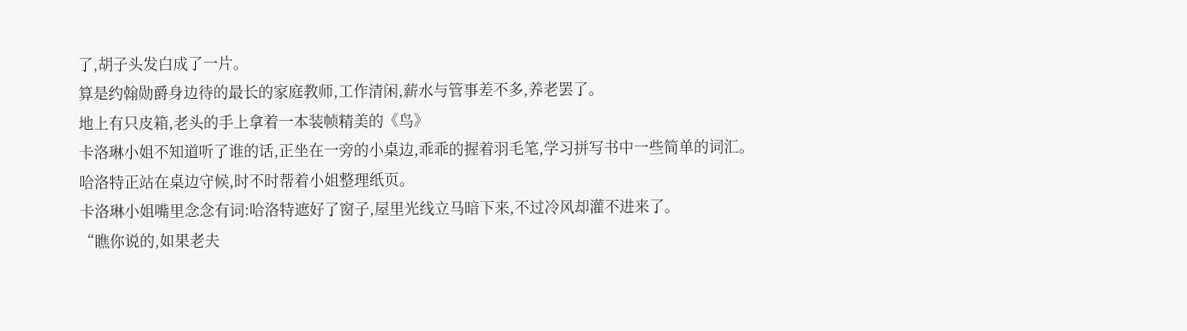了,胡子头发白成了一片。
算是约翰勋爵身边待的最长的家庭教师,工作清闲,薪水与管事差不多,养老罢了。
地上有只皮箱,老头的手上拿着一本装帧精美的《鸟》
卡洛琳小姐不知道听了谁的话,正坐在一旁的小桌边,乖乖的握着羽毛笔,学习拼写书中一些简单的词汇。
哈洛特正站在桌边守候,时不时帮着小姐整理纸页。
卡洛琳小姐嘴里念念有词:哈洛特遮好了窗子,屋里光线立马暗下来,不过冷风却灌不进来了。
“瞧你说的,如果老夫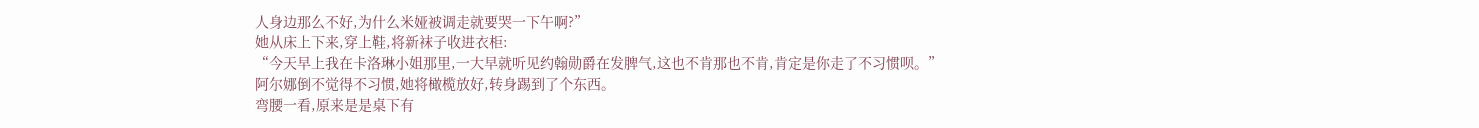人身边那么不好,为什么米娅被调走就要哭一下午啊?”
她从床上下来,穿上鞋,将新袜子收进衣柜:
“今天早上我在卡洛琳小姐那里,一大早就听见约翰勋爵在发脾气,这也不肯那也不肯,肯定是你走了不习惯呗。”
阿尔娜倒不觉得不习惯,她将橄榄放好,转身踢到了个东西。
弯腰一看,原来是是桌下有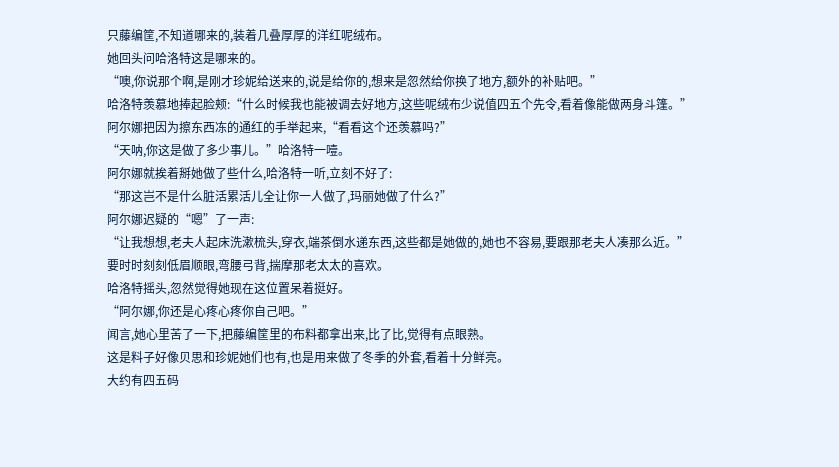只藤编筐,不知道哪来的,装着几叠厚厚的洋红呢绒布。
她回头问哈洛特这是哪来的。
“噢,你说那个啊,是刚才珍妮给送来的,说是给你的,想来是忽然给你换了地方,额外的补贴吧。”
哈洛特羡慕地捧起脸颊:“什么时候我也能被调去好地方,这些呢绒布少说值四五个先令,看着像能做两身斗篷。”
阿尔娜把因为擦东西冻的通红的手举起来,“看看这个还羡慕吗?”
“天呐,你这是做了多少事儿。”哈洛特一噎。
阿尔娜就挨着掰她做了些什么,哈洛特一听,立刻不好了:
“那这岂不是什么脏活累活儿全让你一人做了,玛丽她做了什么?”
阿尔娜迟疑的“嗯”了一声:
“让我想想,老夫人起床洗漱梳头,穿衣,端茶倒水递东西,这些都是她做的,她也不容易,要跟那老夫人凑那么近。”
要时时刻刻低眉顺眼,弯腰弓背,揣摩那老太太的喜欢。
哈洛特摇头,忽然觉得她现在这位置呆着挺好。
“阿尔娜,你还是心疼心疼你自己吧。”
闻言,她心里苦了一下,把藤编筐里的布料都拿出来,比了比,觉得有点眼熟。
这是料子好像贝思和珍妮她们也有,也是用来做了冬季的外套,看着十分鲜亮。
大约有四五码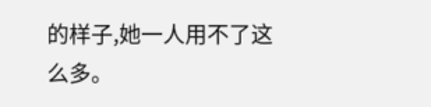的样子,她一人用不了这么多。